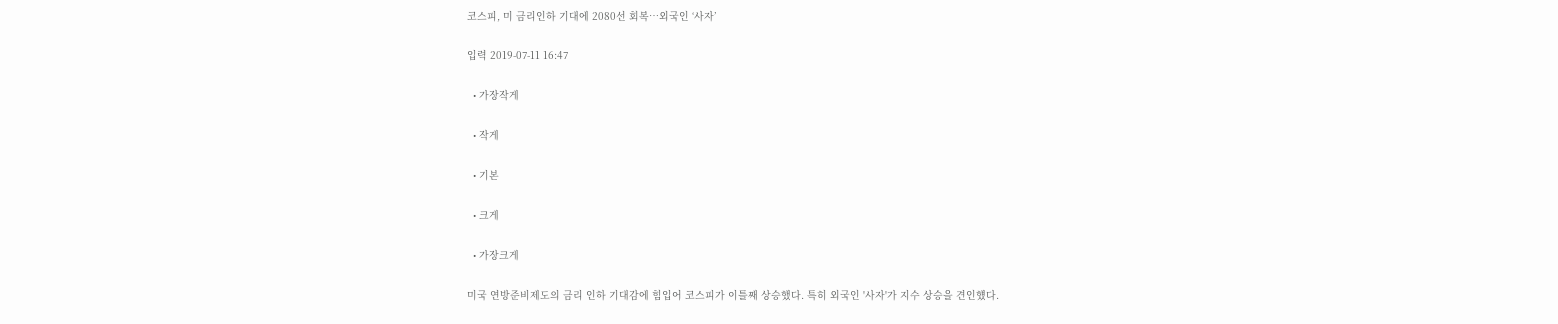코스피, 미 금리인하 기대에 2080선 회복…외국인 ‘사자’

입력 2019-07-11 16:47

  • 가장작게

  • 작게

  • 기본

  • 크게

  • 가장크게

미국 연방준비제도의 금리 인하 기대감에 힘입어 코스피가 이틀째 상승했다. 특히 외국인 '사자'가 지수 상승을 견인헀다.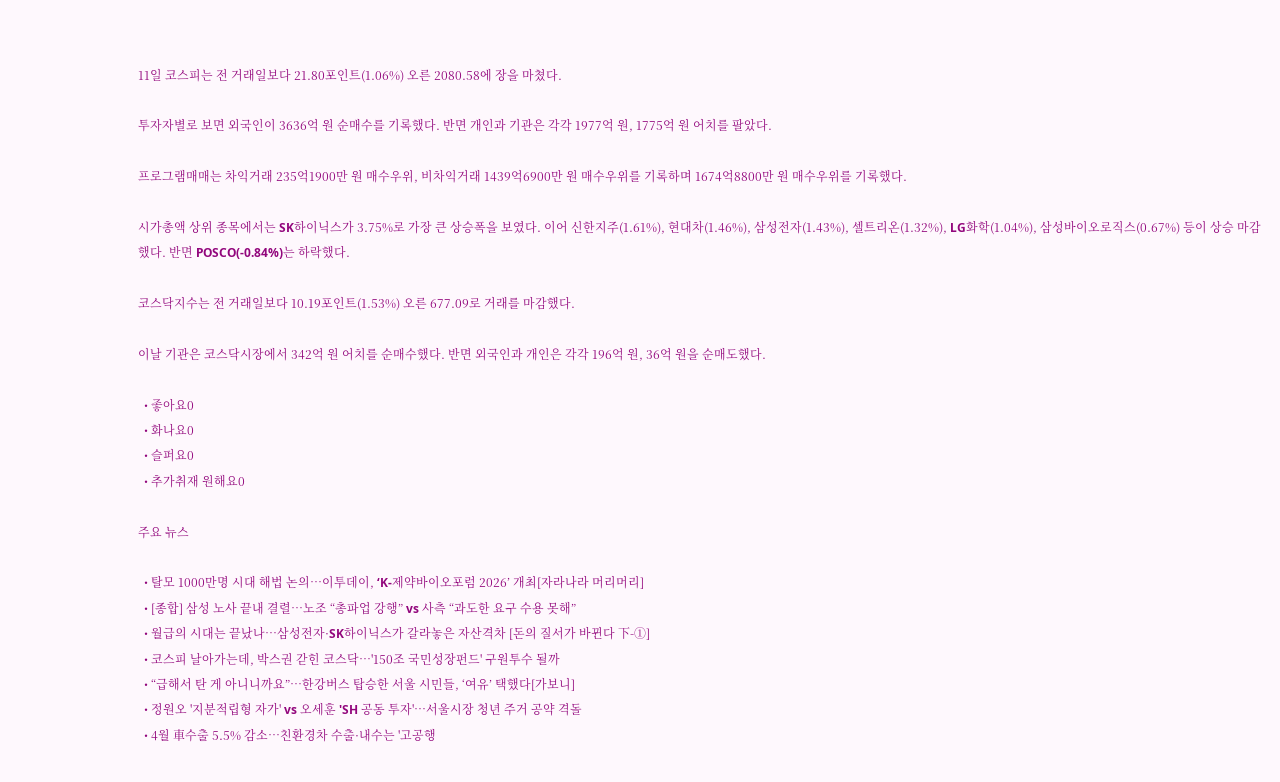11일 코스피는 전 거래일보다 21.80포인트(1.06%) 오른 2080.58에 장을 마쳤다.

투자자별로 보면 외국인이 3636억 원 순매수를 기록했다. 반면 개인과 기관은 각각 1977억 원, 1775억 원 어치를 팔았다.

프로그램매매는 차익거래 235억1900만 원 매수우위, 비차익거래 1439억6900만 원 매수우위를 기록하며 1674억8800만 원 매수우위를 기록했다.

시가총액 상위 종목에서는 SK하이닉스가 3.75%로 가장 큰 상승폭을 보였다. 이어 신한지주(1.61%), 현대차(1.46%), 삼성전자(1.43%), 셀트리온(1.32%), LG화학(1.04%), 삼성바이오로직스(0.67%) 등이 상승 마감했다. 반면 POSCO(-0.84%)는 하락했다.

코스닥지수는 전 거래일보다 10.19포인트(1.53%) 오른 677.09로 거래를 마감했다.

이날 기관은 코스닥시장에서 342억 원 어치를 순매수했다. 반면 외국인과 개인은 각각 196억 원, 36억 원을 순매도했다.

  • 좋아요0
  • 화나요0
  • 슬퍼요0
  • 추가취재 원해요0

주요 뉴스

  • 탈모 1000만명 시대 해법 논의…이투데이, ‘K-제약바이오포럼 2026’ 개최[자라나라 머리머리]
  • [종합] 삼성 노사 끝내 결렬…노조 “총파업 강행” vs 사측 “과도한 요구 수용 못해”
  • 월급의 시대는 끝났나…삼성전자·SK하이닉스가 갈라놓은 자산격차 [돈의 질서가 바뀐다 下-①]
  • 코스피 날아가는데, 박스권 갇힌 코스닥…'150조 국민성장펀드' 구원투수 될까
  • “급해서 탄 게 아니니까요”…한강버스 탑승한 서울 시민들, ‘여유’ 택했다[가보니]
  • 정원오 '지분적립형 자가' vs 오세훈 'SH 공동 투자'…서울시장 청년 주거 공약 격돌
  • 4월 車수출 5.5% 감소⋯친환경차 수출·내수는 '고공행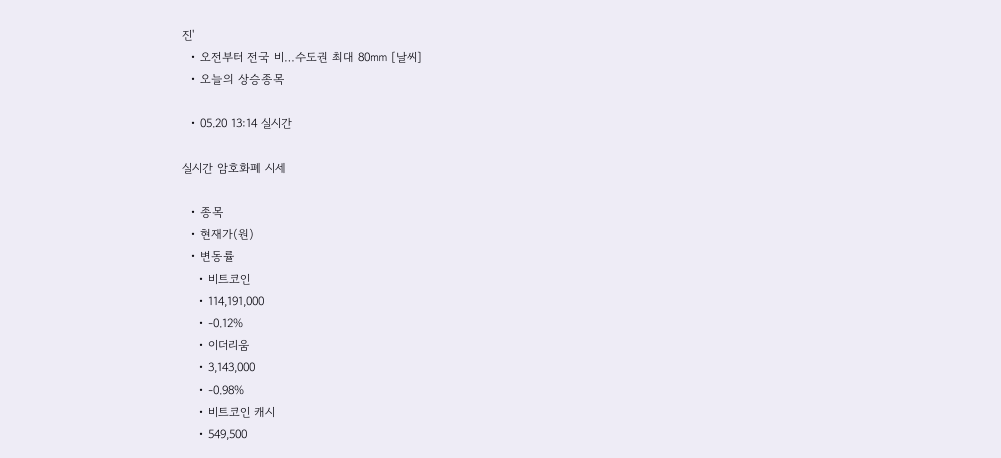진'
  • 오전부터 전국 비…수도권 최대 80㎜ [날씨]
  • 오늘의 상승종목

  • 05.20 13:14 실시간

실시간 암호화폐 시세

  • 종목
  • 현재가(원)
  • 변동률
    • 비트코인
    • 114,191,000
    • -0.12%
    • 이더리움
    • 3,143,000
    • -0.98%
    • 비트코인 캐시
    • 549,500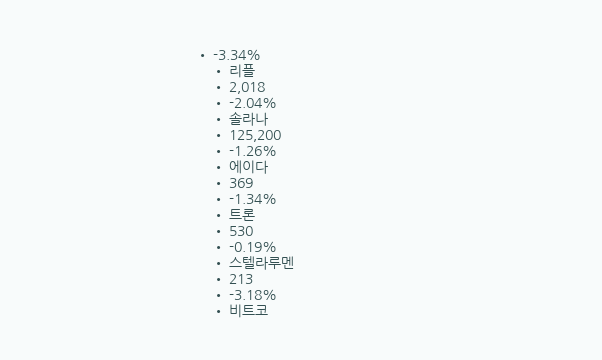• -3.34%
    • 리플
    • 2,018
    • -2.04%
    • 솔라나
    • 125,200
    • -1.26%
    • 에이다
    • 369
    • -1.34%
    • 트론
    • 530
    • -0.19%
    • 스텔라루멘
    • 213
    • -3.18%
    • 비트코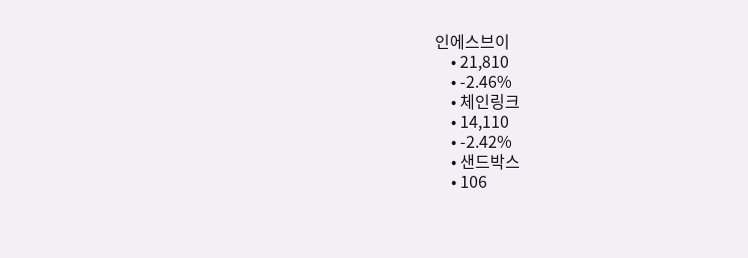인에스브이
    • 21,810
    • -2.46%
    • 체인링크
    • 14,110
    • -2.42%
    • 샌드박스
    • 106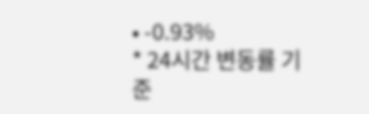• -0.93%
* 24시간 변동률 기준